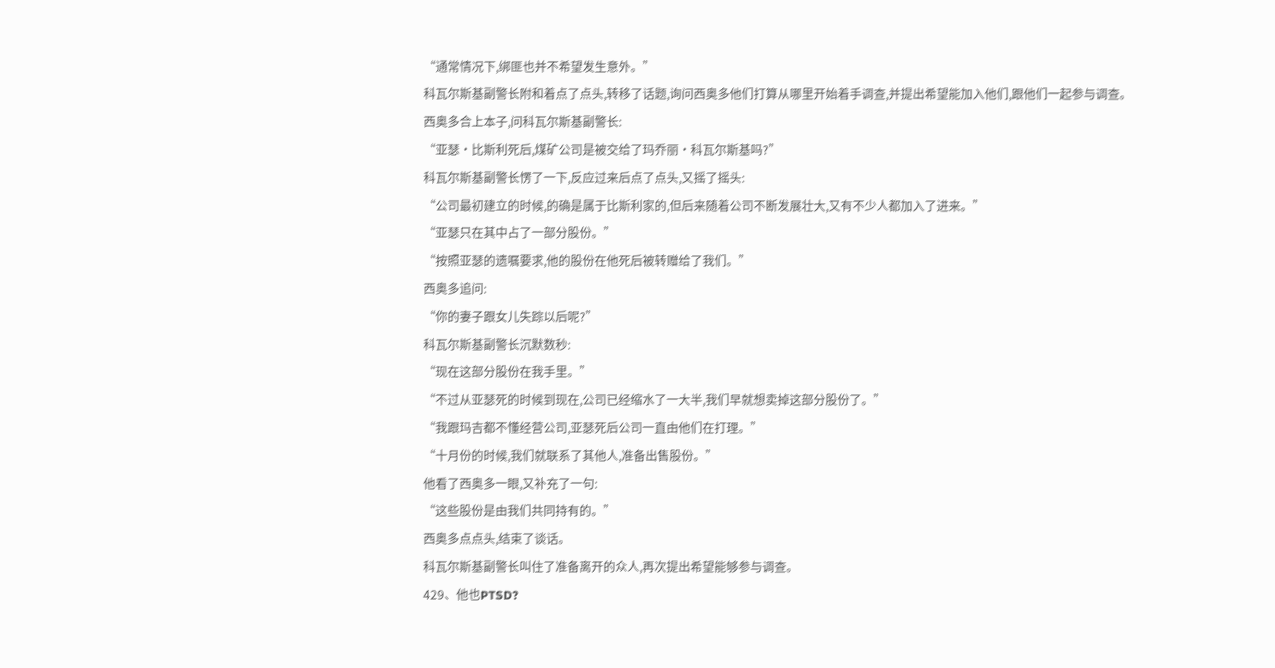“通常情况下,绑匪也并不希望发生意外。”
科瓦尔斯基副警长附和着点了点头,转移了话题,询问西奥多他们打算从哪里开始着手调查,并提出希望能加入他们,跟他们一起参与调查。
西奥多合上本子,问科瓦尔斯基副警长:
“亚瑟·比斯利死后,煤矿公司是被交给了玛乔丽·科瓦尔斯基吗?”
科瓦尔斯基副警长愣了一下,反应过来后点了点头,又摇了摇头:
“公司最初建立的时候,的确是属于比斯利家的,但后来随着公司不断发展壮大,又有不少人都加入了进来。”
“亚瑟只在其中占了一部分股份。”
“按照亚瑟的遗嘱要求,他的股份在他死后被转赠给了我们。”
西奥多追问:
“你的妻子跟女儿失踪以后呢?”
科瓦尔斯基副警长沉默数秒:
“现在这部分股份在我手里。”
“不过从亚瑟死的时候到现在,公司已经缩水了一大半,我们早就想卖掉这部分股份了。”
“我跟玛吉都不懂经营公司,亚瑟死后公司一直由他们在打理。”
“十月份的时候,我们就联系了其他人,准备出售股份。”
他看了西奥多一眼,又补充了一句:
“这些股份是由我们共同持有的。”
西奥多点点头,结束了谈话。
科瓦尔斯基副警长叫住了准备离开的众人,再次提出希望能够参与调查。
429、他也PTSD?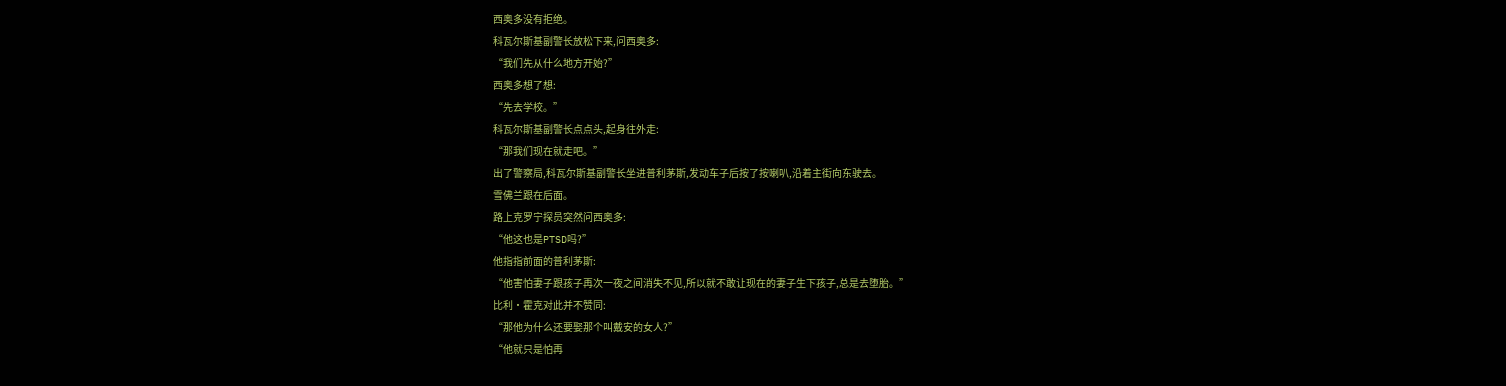西奥多没有拒绝。
科瓦尔斯基副警长放松下来,问西奥多:
“我们先从什么地方开始?”
西奥多想了想:
“先去学校。”
科瓦尔斯基副警长点点头,起身往外走:
“那我们现在就走吧。”
出了警察局,科瓦尔斯基副警长坐进普利茅斯,发动车子后按了按喇叭,沿着主街向东驶去。
雪佛兰跟在后面。
路上克罗宁探员突然问西奥多:
“他这也是PTSD吗?”
他指指前面的普利茅斯:
“他害怕妻子跟孩子再次一夜之间消失不见,所以就不敢让现在的妻子生下孩子,总是去堕胎。”
比利·霍克对此并不赞同:
“那他为什么还要娶那个叫戴安的女人?”
“他就只是怕再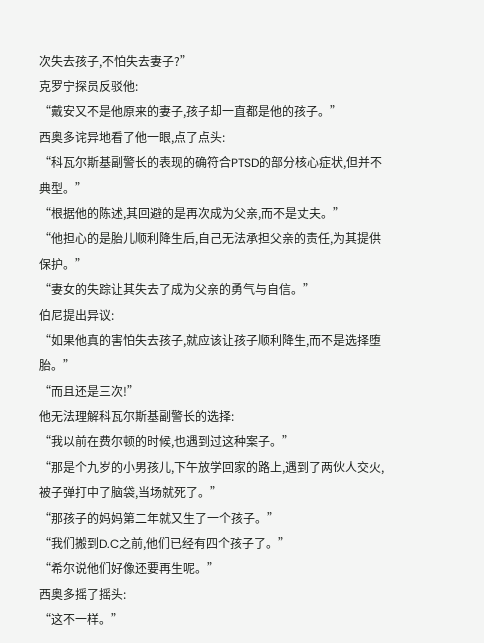次失去孩子,不怕失去妻子?”
克罗宁探员反驳他:
“戴安又不是他原来的妻子,孩子却一直都是他的孩子。”
西奥多诧异地看了他一眼,点了点头:
“科瓦尔斯基副警长的表现的确符合PTSD的部分核心症状,但并不典型。”
“根据他的陈述,其回避的是再次成为父亲,而不是丈夫。”
“他担心的是胎儿顺利降生后,自己无法承担父亲的责任,为其提供保护。”
“妻女的失踪让其失去了成为父亲的勇气与自信。”
伯尼提出异议:
“如果他真的害怕失去孩子,就应该让孩子顺利降生,而不是选择堕胎。”
“而且还是三次!”
他无法理解科瓦尔斯基副警长的选择:
“我以前在费尔顿的时候,也遇到过这种案子。”
“那是个九岁的小男孩儿,下午放学回家的路上,遇到了两伙人交火,被子弹打中了脑袋,当场就死了。”
“那孩子的妈妈第二年就又生了一个孩子。”
“我们搬到D.C之前,他们已经有四个孩子了。”
“希尔说他们好像还要再生呢。”
西奥多摇了摇头:
“这不一样。”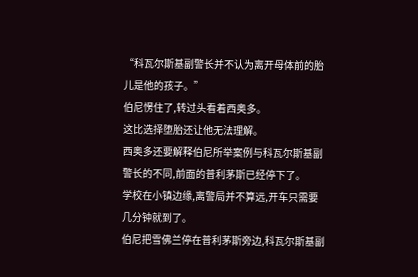“科瓦尔斯基副警长并不认为离开母体前的胎儿是他的孩子。”
伯尼愣住了,转过头看着西奥多。
这比选择堕胎还让他无法理解。
西奥多还要解释伯尼所举案例与科瓦尔斯基副警长的不同,前面的普利茅斯已经停下了。
学校在小镇边缘,离警局并不算远,开车只需要几分钟就到了。
伯尼把雪佛兰停在普利茅斯旁边,科瓦尔斯基副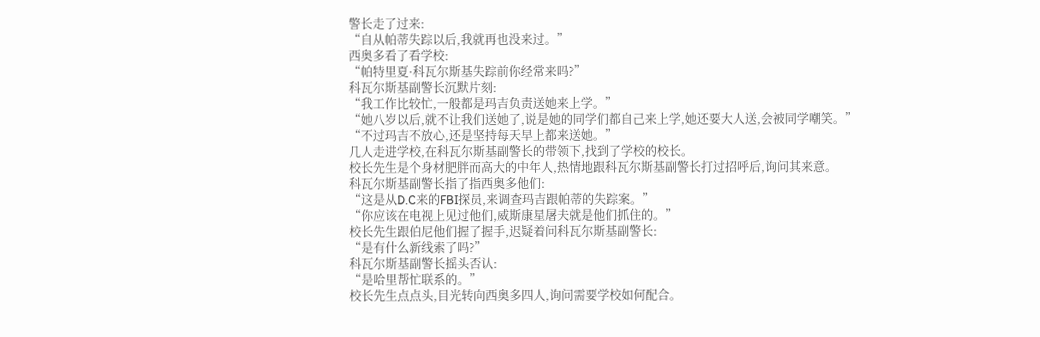警长走了过来:
“自从帕蒂失踪以后,我就再也没来过。”
西奥多看了看学校:
“帕特里夏·科瓦尔斯基失踪前你经常来吗?”
科瓦尔斯基副警长沉默片刻:
“我工作比较忙,一般都是玛吉负责送她来上学。”
“她八岁以后,就不让我们送她了,说是她的同学们都自己来上学,她还要大人送,会被同学嘲笑。”
“不过玛吉不放心,还是坚持每天早上都来送她。”
几人走进学校,在科瓦尔斯基副警长的带领下,找到了学校的校长。
校长先生是个身材肥胖而高大的中年人,热情地跟科瓦尔斯基副警长打过招呼后,询问其来意。
科瓦尔斯基副警长指了指西奥多他们:
“这是从D.C来的FBI探员,来调查玛吉跟帕蒂的失踪案。”
“你应该在电视上见过他们,威斯康星屠夫就是他们抓住的。”
校长先生跟伯尼他们握了握手,迟疑着问科瓦尔斯基副警长:
“是有什么新线索了吗?”
科瓦尔斯基副警长摇头否认:
“是哈里帮忙联系的。”
校长先生点点头,目光转向西奥多四人,询问需要学校如何配合。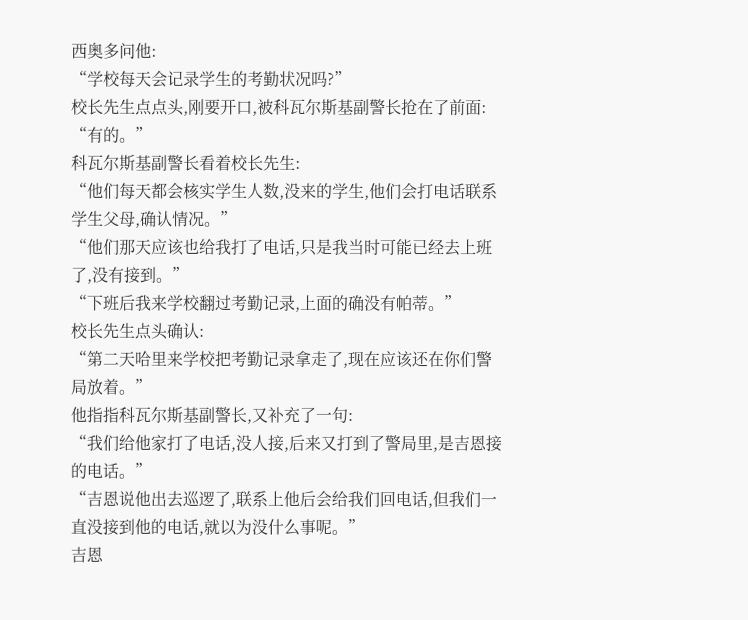西奥多问他:
“学校每天会记录学生的考勤状况吗?”
校长先生点点头,刚要开口,被科瓦尔斯基副警长抢在了前面:
“有的。”
科瓦尔斯基副警长看着校长先生:
“他们每天都会核实学生人数,没来的学生,他们会打电话联系学生父母,确认情况。”
“他们那天应该也给我打了电话,只是我当时可能已经去上班了,没有接到。”
“下班后我来学校翻过考勤记录,上面的确没有帕蒂。”
校长先生点头确认:
“第二天哈里来学校把考勤记录拿走了,现在应该还在你们警局放着。”
他指指科瓦尔斯基副警长,又补充了一句:
“我们给他家打了电话,没人接,后来又打到了警局里,是吉恩接的电话。”
“吉恩说他出去巡逻了,联系上他后会给我们回电话,但我们一直没接到他的电话,就以为没什么事呢。”
吉恩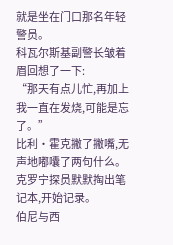就是坐在门口那名年轻警员。
科瓦尔斯基副警长皱着眉回想了一下:
“那天有点儿忙,再加上我一直在发烧,可能是忘了。”
比利·霍克撇了撇嘴,无声地嘟囔了两句什么。
克罗宁探员默默掏出笔记本,开始记录。
伯尼与西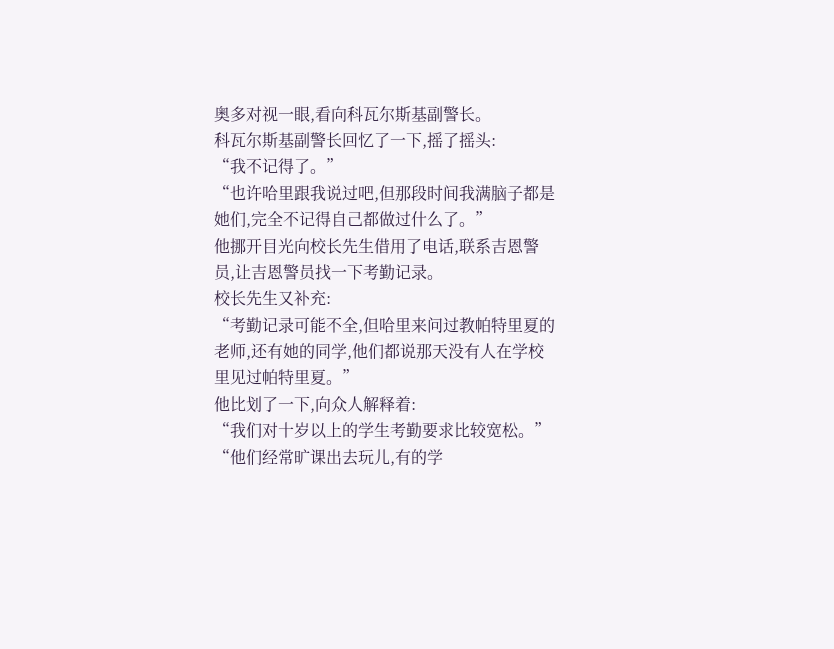奥多对视一眼,看向科瓦尔斯基副警长。
科瓦尔斯基副警长回忆了一下,摇了摇头:
“我不记得了。”
“也许哈里跟我说过吧,但那段时间我满脑子都是她们,完全不记得自己都做过什么了。”
他挪开目光向校长先生借用了电话,联系吉恩警员,让吉恩警员找一下考勤记录。
校长先生又补充:
“考勤记录可能不全,但哈里来问过教帕特里夏的老师,还有她的同学,他们都说那天没有人在学校里见过帕特里夏。”
他比划了一下,向众人解释着:
“我们对十岁以上的学生考勤要求比较宽松。”
“他们经常旷课出去玩儿,有的学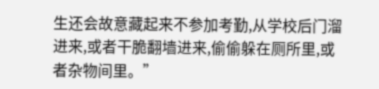生还会故意藏起来不参加考勤,从学校后门溜进来,或者干脆翻墙进来,偷偷躲在厕所里,或者杂物间里。”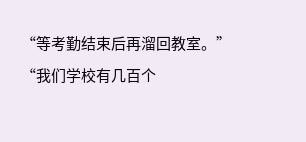“等考勤结束后再溜回教室。”
“我们学校有几百个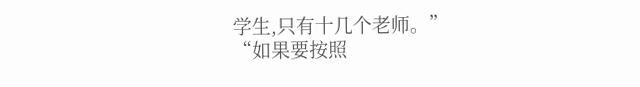学生,只有十几个老师。”
“如果要按照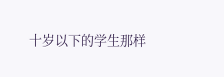十岁以下的学生那样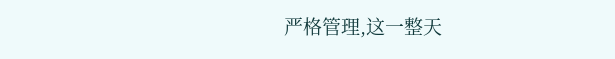严格管理,这一整天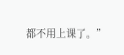都不用上课了。”